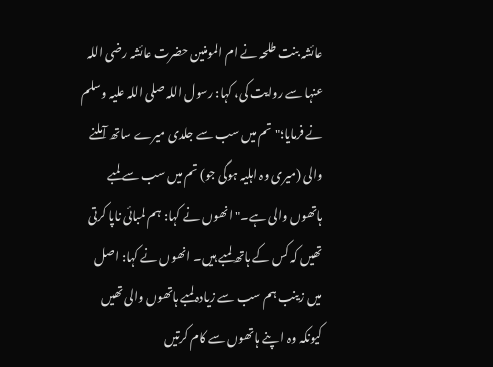عائشہ بنت طلحہ نے ام المومنین حضرت عائشہ رضی اللہ عنہا سے روایت کی، کہا: رسول اللہ صلی اللہ علیہ وسلم نے فرمایا؛"تم میں سب سے جلدی میرے ساتھ آملنے والی (میری وہ اہلیہ ہوگی جو) تم میں سب سے لمبے ہاتھوں والی ہے۔" انھوں نے کہا: ہم لمبائی ناپا کرتی تھیں کہ کس کے ہاتھ لمبے ہیں۔ انھوں نے کہا: اصل میں زینب ہم سب سے زیادہ لمبے ہاتھوں والی تھیں کیونکہ وہ ا پنے ہاتھوں سے کام کرتیں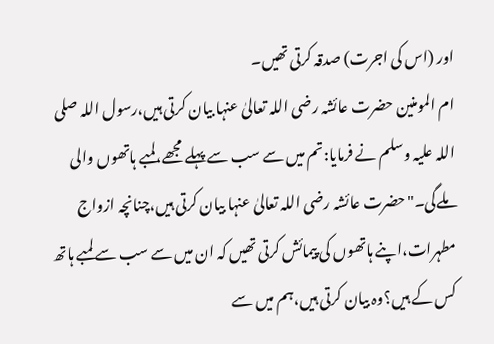اور (اس کی اجرت) صدقہ کرتی تھیں۔
ام المومنین حضرت عائشہ رضی اللہ تعالیٰ عنہا بیان کرتی ہیں،رسول اللہ صلی اللہ علیہ وسلم نے فرمایا:تم میں سے سب سے پہلے مجھے،لمبے ہاتھوں والی ملےگی۔"حضرت عائشہ رضی اللہ تعالیٰ عنہا بیان کرتی ہیں،چنانچہ ازواج مطہرات،اپنے ہاتھوں کی پیمائش کرتی تھیں کہ ان میں سے سب سے لمبے ہاتھ کس کے ہیں؟وہ بیان کرتی ہیں،ہم میں سے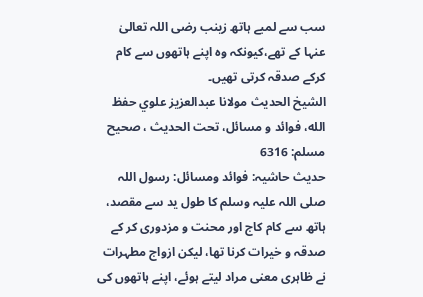سب سے لمبے ہاتھ زینب رضی اللہ تعالیٰ عنہا کے تھے،کیونکہ وہ اپنے ہاتھوں سے کام کرکے صدقہ کرتی تھیں۔
الشيخ الحديث مولانا عبدالعزيز علوي حفظ الله، فوائد و مسائل، تحت الحديث ، صحيح مسلم: 6316
حدیث حاشیہ: فوائد ومسائل: رسول اللہ صلی اللہ علیہ وسلم کا طول ید سے مقصد، ہاتھ سے کام کاج اور محنت و مزدوری کر کے صدقہ و خیرات کرنا تھا، لیکن ازواج مطہرات نے ظاہری معنی مراد لیتے ہوئے، اپنے ہاتھوں کی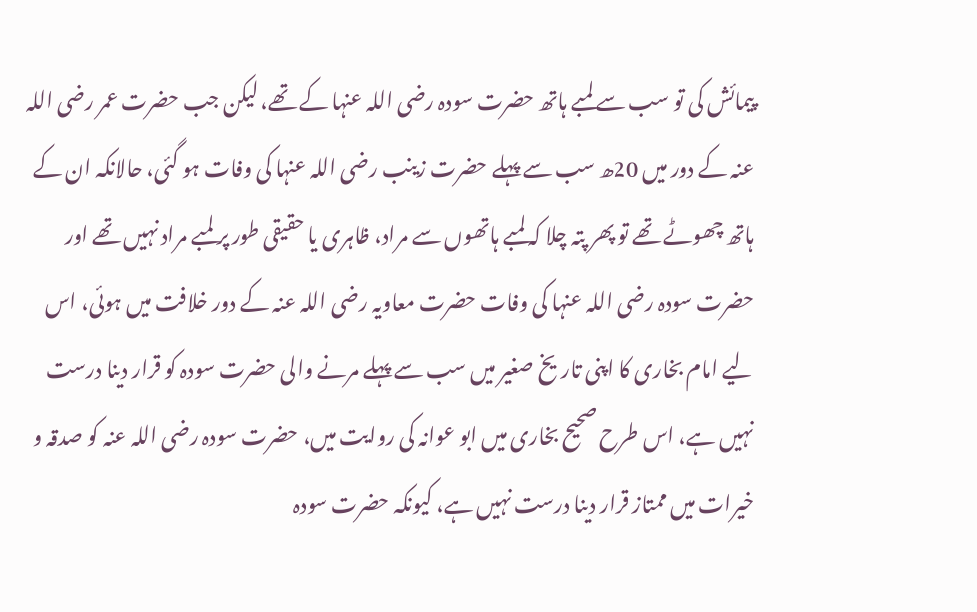پیمائش کی تو سب سے لمبے ہاتھ حضرت سودہ رضی اللہ عنہا کے تھے، لیکن جب حضرت عمر رضی اللہ عنہ کے دور میں 20ھ سب سے پہلے حضرت زینب رضی اللہ عنہا کی وفات ہو گئی، حالانکہ ان کے ہاتھ چھوٹے تھے تو پھر پتہ چلا کہ لمبے ہاتھوں سے مراد، ظاہری یا حقیقی طور پر لمبے مراد نہیں تھے اور حضرت سودہ رضی اللہ عنہا کی وفات حضرت معاویہ رضی اللہ عنہ کے دور خلافت میں ہوئی، اس لیے امام بخاری کا اپنی تاریخ صغیر میں سب سے پہلے مرنے والی حضرت سودہ کو قرار دینا درست نہیں ہے، اس طرح صحیح بخاری میں ابو عوانہ کی روایت میں، حضرت سودہ رضی اللہ عنہ کو صدقہ و خیرات میں ممتاز قرار دینا درست نہیں ہے، کیونکہ حضرت سودہ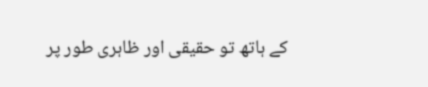کے ہاتھ تو حقیقی اور ظاہری طور پر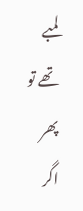لمبے تھے تو پھر اگر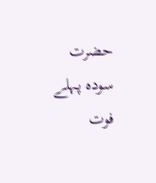حضرت سودہ پہلے فوت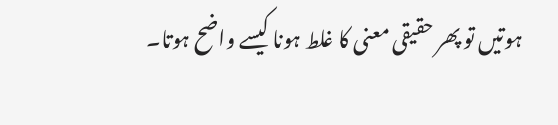ہوتیں تو پھر حقیقی معنی کا غلط ہونا کیسے واضح ہوتا۔